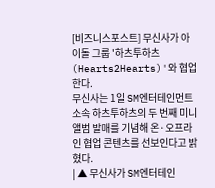[비즈니스포스트] 무신사가 아이돌 그룹 '하츠투하츠(Hearts2Hearts)'와 협업한다.
무신사는 1일 SM엔터테인먼트 소속 하츠투하츠의 두 번째 미니앨범 발매를 기념해 온·오프라인 협업 콘텐츠를 선보인다고 밝혔다.
| ▲ 무신사가 SM엔터테인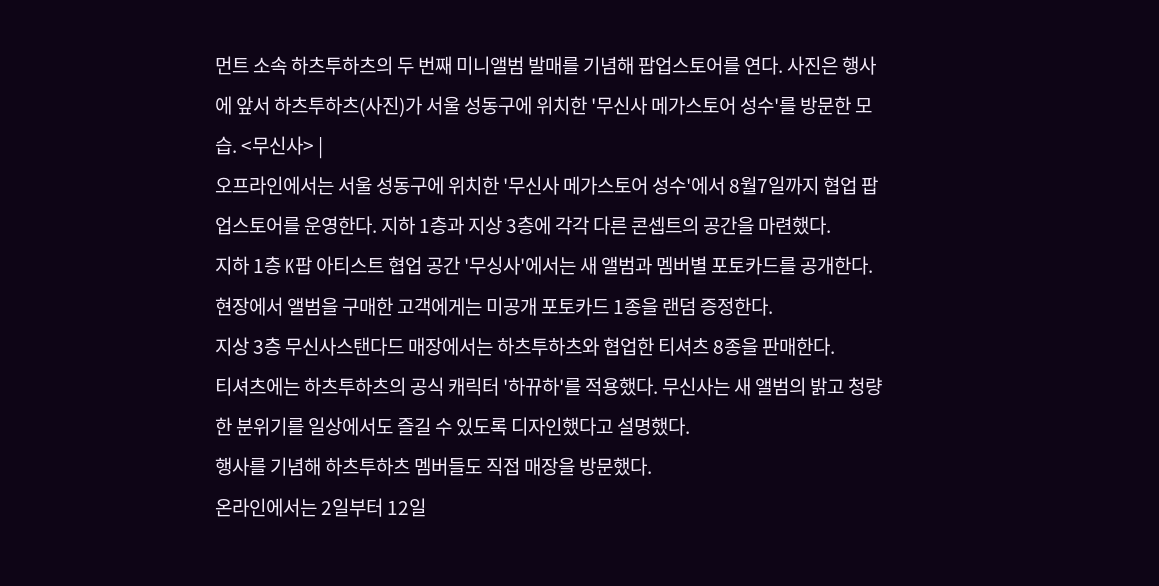먼트 소속 하츠투하츠의 두 번째 미니앨범 발매를 기념해 팝업스토어를 연다. 사진은 행사에 앞서 하츠투하츠(사진)가 서울 성동구에 위치한 '무신사 메가스토어 성수'를 방문한 모습. <무신사> |
오프라인에서는 서울 성동구에 위치한 '무신사 메가스토어 성수'에서 8월7일까지 협업 팝업스토어를 운영한다. 지하 1층과 지상 3층에 각각 다른 콘셉트의 공간을 마련했다.
지하 1층 K팝 아티스트 협업 공간 '무싱사'에서는 새 앨범과 멤버별 포토카드를 공개한다. 현장에서 앨범을 구매한 고객에게는 미공개 포토카드 1종을 랜덤 증정한다.
지상 3층 무신사스탠다드 매장에서는 하츠투하츠와 협업한 티셔츠 8종을 판매한다.
티셔츠에는 하츠투하츠의 공식 캐릭터 '하뀨하'를 적용했다. 무신사는 새 앨범의 밝고 청량한 분위기를 일상에서도 즐길 수 있도록 디자인했다고 설명했다.
행사를 기념해 하츠투하츠 멤버들도 직접 매장을 방문했다.
온라인에서는 2일부터 12일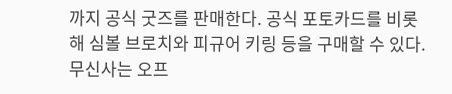까지 공식 굿즈를 판매한다. 공식 포토카드를 비롯해 심볼 브로치와 피규어 키링 등을 구매할 수 있다.
무신사는 오프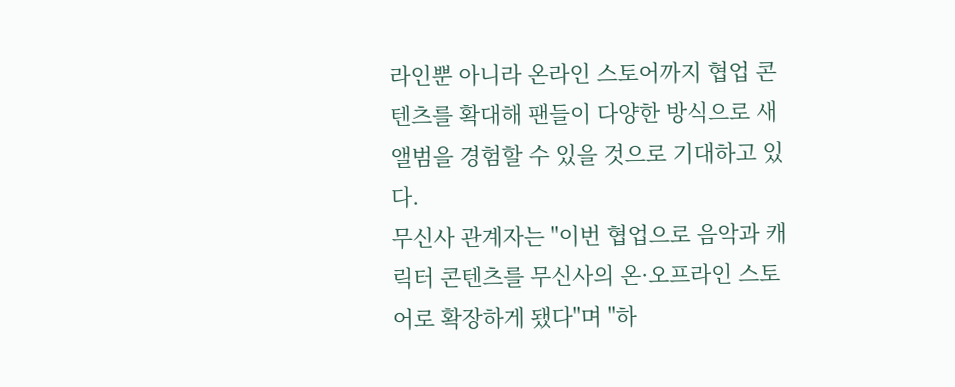라인뿐 아니라 온라인 스토어까지 협업 콘텐츠를 확대해 팬들이 다양한 방식으로 새 앨범을 경험할 수 있을 것으로 기대하고 있다.
무신사 관계자는 "이번 협업으로 음악과 캐릭터 콘텐츠를 무신사의 온·오프라인 스토어로 확장하게 됐다"며 "하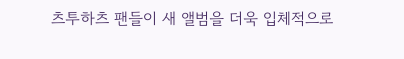츠투하츠 팬들이 새 앨범을 더욱 입체적으로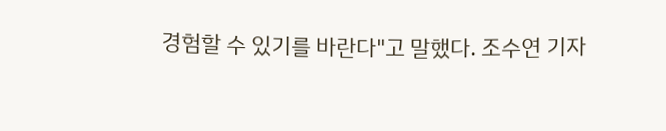경험할 수 있기를 바란다"고 말했다. 조수연 기자